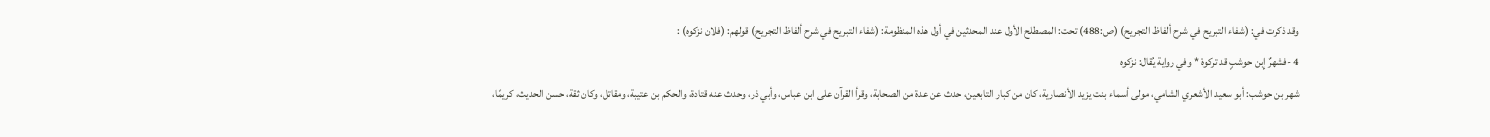وقد ذكرت في: (شفاء التبريح في شرح ألفاظ التجريح) (ص:488) تحت: المصطلح الأول عند المحدثين في أول هذه المنظومة: (شفاء التبريح في شرح ألفاظ التجريح) قولهم: (فلان نزكوه) :
4 -فشهرٌ إِبن حوشبٍ قد تركوهْ * وفي رواية يُقال: نزكوه
شهر بن حوشب: أبو سعيد الأشعري الشامي، مولى أسماء بنت يزيد الأنصارية، كان من كبار التابعين، حدث عن عدة من الصحابة، وقرأ القرآن على ابن عباس، وأبي ذر، وحدث عنه قتادة، والحكم بن عتيبة، ومقاتل، وكان ثقة، حسن الحديث، كريمًا،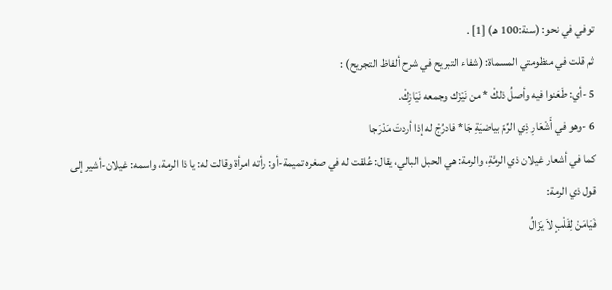توفي في نحو: (سنة:100 هـ) [1] .
ثم قلت في منظومتي المسماة: (شفاء التبريح في شرح ألفاظ التجريح) :
5 -أي: طَعَنوا فيه وأصلُ ذلكْ * من نَيْزَك وجمعه نَيَازِكْ.
6 -وهو في أَشْعَارِ ذِي الرِّمّ بياضيَةِ جَا* فادرُجْ له إذا أردتَ مَدْرَجا
كما في أشعار غيلان ذي الرمَّةِ، والرمة: هي الحبل البالي، يقال: عُلقت له في صغره تميمة-أو: رأته امرأة وقالت له: يا ذا الرمة، واسمه: غيلان-أشير إلى قول ذي الرمة:
فَيَامَنْ لِقَلْبٍ لاَ يَزَالُ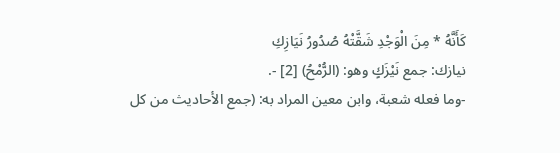كَأَنَّهُ * مِنَ الْوَجْدِ شَقَّتْهُ صُدُورُ نَيَازِكِ
نيازك: جمع نَيْزَكٍ وهو: (الرُّمْحُ) [2] -.
-وما فعله شعبة، وابن معين المراد به: (جمع الأحاديث من كل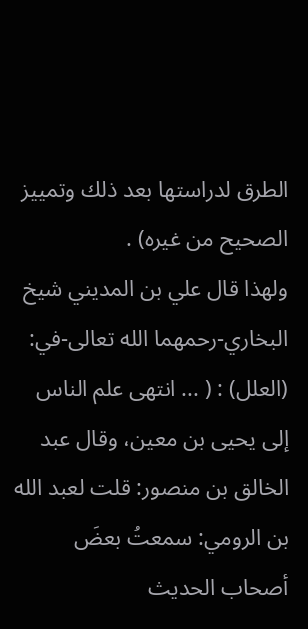الطرق لدراستها بعد ذلك وتمييز الصحيح من غيره) .
ولهذا قال علي بن المديني شيخ البخاري-رحمهما الله تعالى-في: (العلل) : ( ... انتهى علم الناس إلى يحيى بن معين، وقال عبد الخالق بن منصور: قلت لعبد الله بن الرومي: سمعتُ بعضَ أصحاب الحديث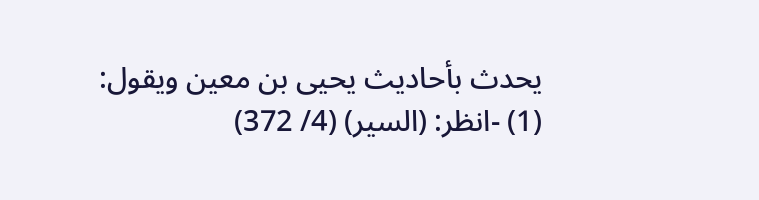يحدث بأحاديث يحيى بن معين ويقول:
(1) -انظر: (السير) (4/ 372)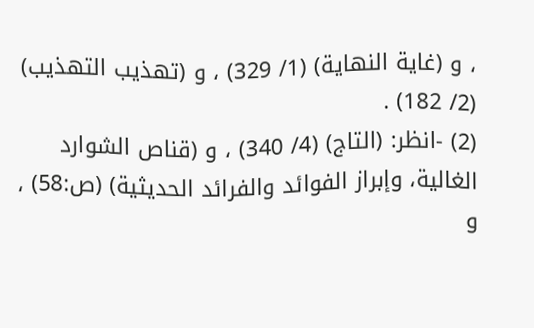، و (غاية النهاية) (1/ 329) ، و (تهذيب التهذيب) (2/ 182) .
(2) -انظر: (التاج) (4/ 340) ، و (قناص الشوارد الغالية، وإبراز الفوائد والفرائد الحديثية) (ص:58) ، و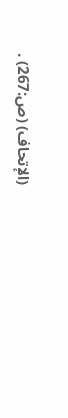(الإتحاف) (ص:267) .